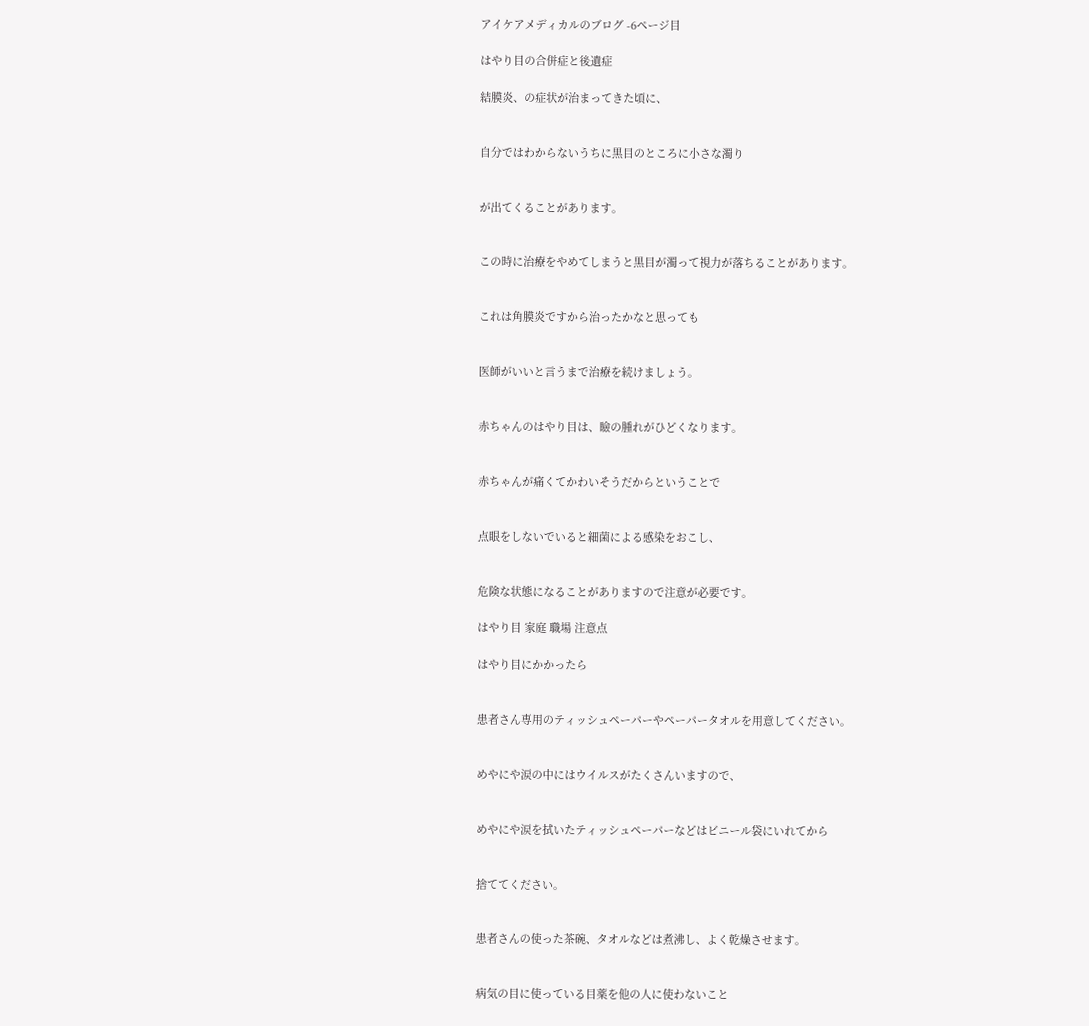アイケアメディカルのブログ -6ページ目

はやり目の合併症と後遺症

結膜炎、の症状が治まってきた頃に、


自分ではわからないうちに黒目のところに小さな濁り


が出てくることがあります。


この時に治療をやめてしまうと黒目が濁って視力が落ちることがあります。


これは角膜炎ですから治ったかなと思っても


医師がいいと言うまで治療を続けましょう。


赤ちゃんのはやり目は、瞼の腫れがひどくなります。


赤ちゃんが痛くてかわいそうだからということで


点眼をしないでいると細菌による感染をおこし、


危険な状態になることがありますので注意が必要です。

はやり目 家庭 職場 注意点

はやり目にかかったら


患者さん専用のティッシュペーパーやペーパータオルを用意してください。


めやにや涙の中にはウイルスがたくさんいますので、


めやにや涙を拭いたティッシュペーパーなどはビニール袋にいれてから


捨ててください。


患者さんの使った茶碗、タオルなどは煮沸し、よく乾燥させます。


病気の目に使っている目薬を他の人に使わないこと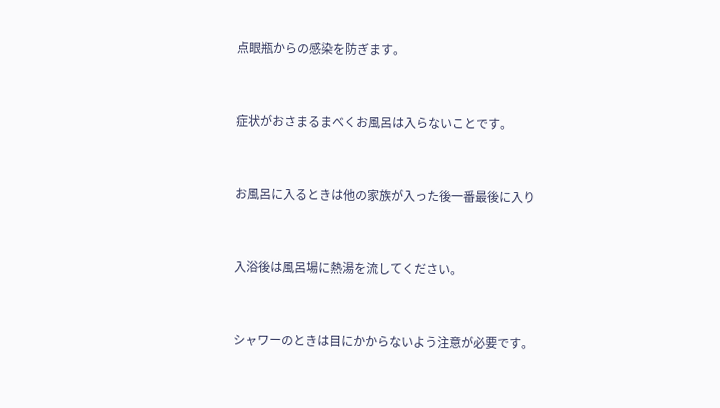点眼瓶からの感染を防ぎます。


症状がおさまるまべくお風呂は入らないことです。


お風呂に入るときは他の家族が入った後一番最後に入り


入浴後は風呂場に熱湯を流してください。


シャワーのときは目にかからないよう注意が必要です。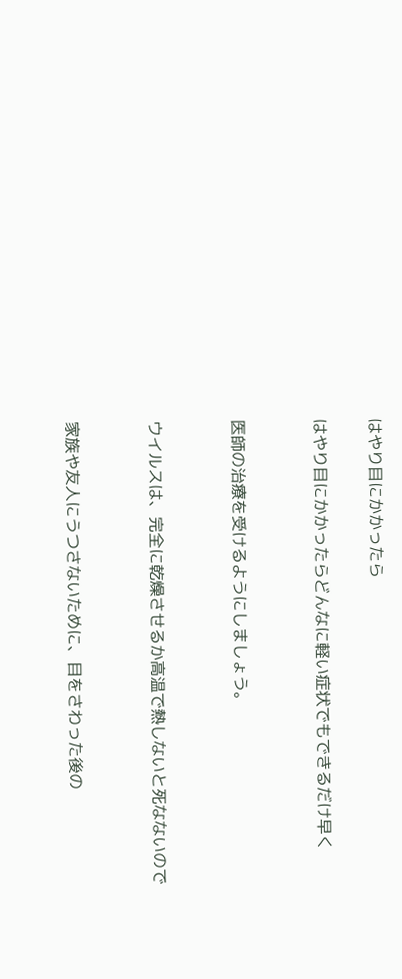はやり目にかかったら

はやり目にかかったらどんなに軽い症状でもできるだけ早く


医師の治療を受けるようにしましょう。


ウイルスは、完全に乾燥させるか高温で熱しないと死なないので


家族や友人にうつさないために、目をさわった後の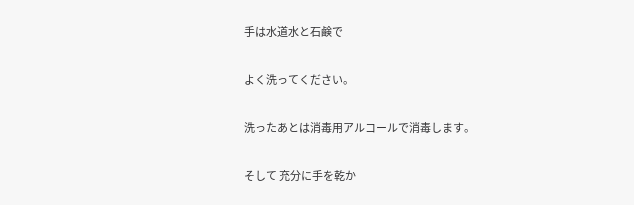手は水道水と石鹸で


よく洗ってください。


洗ったあとは消毒用アルコールで消毒します。


そして 充分に手を乾か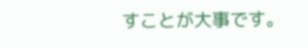すことが大事です。